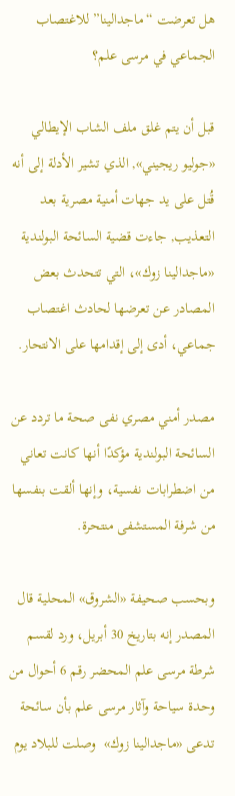هل تعرضت “ماجدالينا” للاغتصاب الجماعي في مرسى علم؟

قبل أن يتم غلق ملف الشاب الإيطالي «جوليو ريجيني», الذي تشير الأدلة إلى أنه قُتل على يد جهات أمنية مصرية بعد التعذيب, جاءت قضية السائحة البولندية «ماجدالينا زوك»، التي تتحدث بعض المصادر عن تعرضها لحادث اغتصاب جماعي، أدى إلى إقدامها على الانتحار.

مصدر أمني مصري نفى صحة ما تردد عن السائحة البولندية مؤكدًا أنها كانت تعاني من اضطرابات نفسية، وإنها ألقت بنفسها من شرفة المستشفى منتحرة.

وبحسب صحيفة «الشروق» المحلية قال المصدر إنه بتاريخ 30 أبريل، ورد لقسم شرطة مرسى علم المحضر رقم 6 أحوال من وحدة سياحة وآثار مرسى علم بأن سائحة تدعى «ماجدالينا زوك»  وصلت للبلاد يوم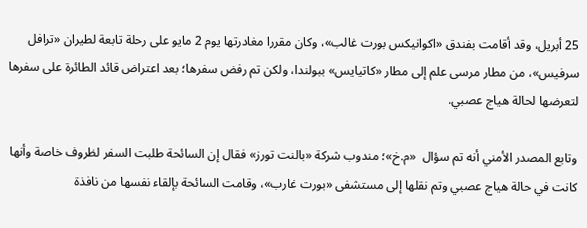25 أبريل، وقد أقامت بفندق «اكوانيكس بورت غالب»، وكان مقررا مغادرتها يوم 2 مايو على رحلة تابعة لطيران «ترافل سرفيس»، من مطار مرسى علم إلى مطار «كاتيايس» ببولندا، ولكن تم رفض سفرها؛ بعد اعتراض قائد الطائرة على سفرها لتعرضها لحالة هياج عصبي.

وتابع المصدر الأمني أنه تم سؤال  «م.خ»؛ مندوب شركة «بالنت تورز» فقال إن السائحة طلبت السفر لظروف خاصة وأنها كانت في حالة هياج عصبي وتم نقلها إلى مستشفى «بورت غارب»، وقامت السائحة بإلقاء نفسها من نافذة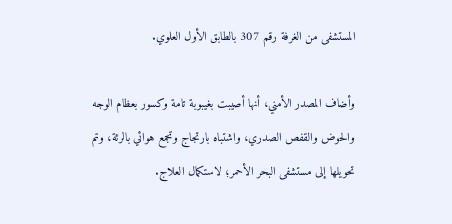المستشفى من الغرفة رقم 307 بالطابق الأول العلوي.

وأضاف المصدر الأمني، أنها أصيبت بغيبوبة تامة وكسور بعظام الوجه والحوض والقفص الصدري، واشتباه بارتجاج وتجمع هوائي بالرئة، وتم تحويلها إلى مستشفى البحر الأحمر؛ لاستكمال العلاج.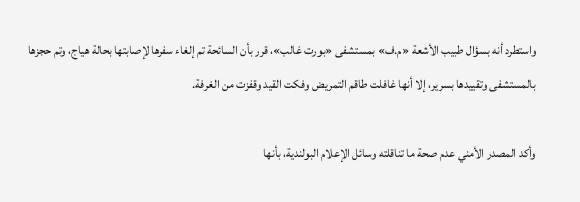واستطرد أنه بسؤال طبيب الأشعة «م.ف» بمستشفى «بورت غالب»، قرر بأن السائحة تم إلغاء سفرها لإصابتها بحالة هياج، وتم حجزها بالمستشفى وتقييدها بسرير، إلا أنها غافلت طاقم التمريض وفكت القيد وقفزت من الغرفة.

وأكد المصدر الأمني عدم صحة ما تناقلته وسائل الإعلام البولندية، بأنها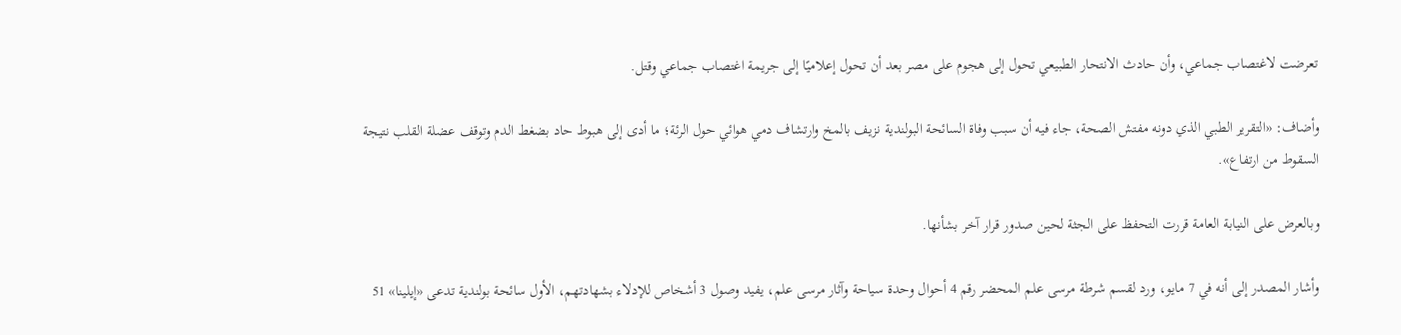تعرضت لاغتصاب جماعي، وأن حادث الانتحار الطبيعي تحول إلى هجوم على مصر بعد أن تحول إعلاميًا إلى جريمة اغتصاب جماعي وقتل.

وأضاف: «التقرير الطبي الذي دونه مفتش الصحة، جاء فيه أن سبب وفاة السائحة البولندية نزيف بالمخ وارتشاف دمي هوائي حول الرئة؛ ما أدى إلى هبوط حاد بضغط الدم وتوقف عضلة القلب نتيجة السقوط من ارتفاع».

وبالعرض على النيابة العامة قررت التحفظ على الجثة لحين صدور قرار آخر بشأنها.

وأشار المصدر إلى أنه في 7 مايو، ورد لقسم شرطة مرسى علم المحضر رقم 4 أحوال وحدة سياحة وآثار مرسى علم، يفيد وصول 3 أشخاص للإدلاء بشهادتهم، الأول سائحة بولندية تدعى «إيلينا» 51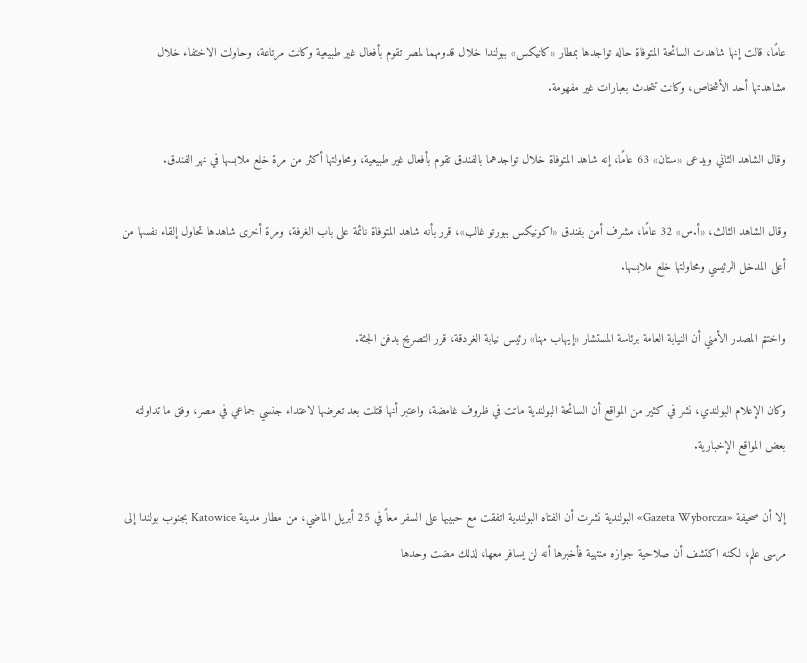عامًا، قالت إنها شاهدت السائحة المتوفاة حاله تواجدها بمطار «كانيكس» ببولندا خلال قدومهما لمصر تقوم بأفعال غير طبيعية وكانت مرتاعة، وحاولت الاختفاء خلال مشاهدتها أحد الأشخاص، وكانت تتحدث بعبارات غير مفهومة.

وقال الشاهد الثاني ويدعى «ستان» 63 عامًا، إنه شاهد المتوفاة خلال تواجدهما بالفندق تقوم بأفعال غير طبيعية، ومحاولتها أكثر من مرة خلع ملابسها في نهر الفندق.

وقال الشاهد الثالث، «أ.س» 32 عامًا، مشرف أمن بفندق «اكونيكس ببورتو غالب»، قرر بأنه شاهد المتوفاة نائمة على باب الغرفة، ومرة أخرى شاهدها تحاول إلقاء نفسها من أعلى المدخل الرئيسي ومحاولتها خلع ملابسها.

واختتم المصدر الأمني أن النيابة العامة برئاسة المستشار «إيهاب مهنا» رئيس نيابة الغردقة، قرر التصريح بدفن الجثة.

وكان الإعلام البولندي، نشر في كثير من المواقع أن السائحة البولندية ماتت في ظروف غامضة، واعتبر أنها قتلت بعد تعرضها لاعتداء جنسي جماعي في مصر، وفق ما تداولته بعض المواقع الإخبارية.

إلا أن صحيفة «Gazeta Wyborcza» البولندية نشرت أن الفتاه البولندية اتفقت مع حبيبها على السفر معاً في 25 أبريل الماضي، من مطار مدينة Katowice بجنوب بولندا إلى مرسى علم، لكنه اكتشف أن صلاحية جوازه منتهية فأخبرها أنه لن يسافر معها، لذلك مضت وحدها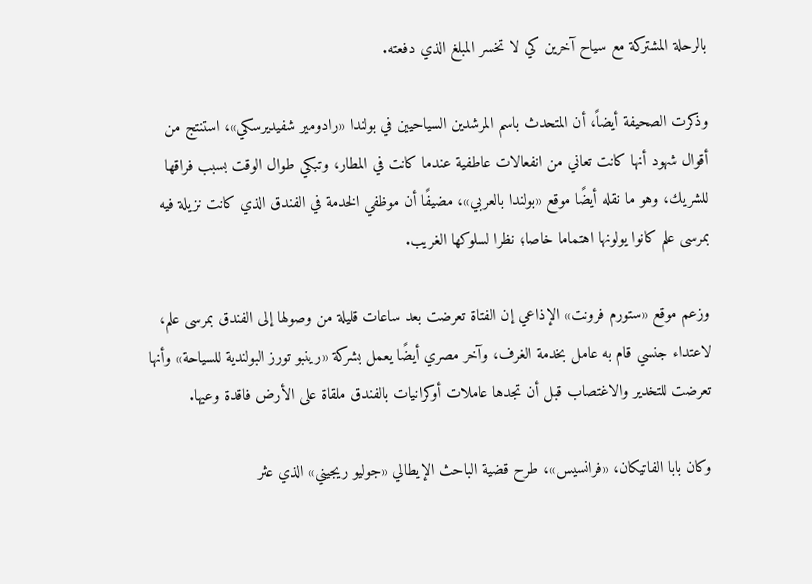بالرحلة المشتركة مع سياح آخرين كي لا تخسر المبلغ الذي دفعته.

وذكرت الصحيفة أيضاً، أن المتحدث باسم المرشدين السياحيين في بولندا «رادومير شفيديرسكي»، استنتج من أقوال شهود أنها كانت تعاني من انفعالات عاطفية عندما كانت في المطار، وتبكي طوال الوقت بسبب فراقها للشريك، وهو ما نقله أيضًا موقع «بولندا بالعربي»، مضيفًا أن موظفي الخدمة في الفندق الذي كانت نزيلة فيه بمرسى علم كانوا يولونها اهتماما خاصا؛ نظرا لسلوكها الغريب.

وزعم موقع «ستورم فرونت» الإذاعي إن الفتاة تعرضت بعد ساعات قليلة من وصولها إلى الفندق بمرسى علم، لاعتداء جنسي قام به عامل بخدمة الغرف، وآخر مصري أيضًا يعمل بشركة «رينبو تورز البولندية للسياحة» وأنها تعرضت للتخدير والاغتصاب قبل أن تجدها عاملات أوكرانيات بالفندق ملقاة على الأرض فاقدة وعيها.

وكان بابا الفاتيكان، «فرانسيس»، طرح قضية الباحث الإيطالي «جوليو ريجيني» الذي عثر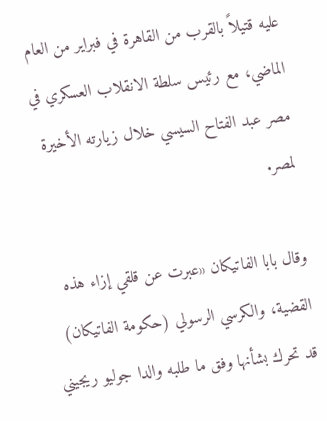عليه قتيلاً بالقرب من القاهرة في فبراير من العام الماضي، مع رئيس سلطة الانقلاب العسكري في مصر عبد الفتاح السيسي خلال زيارته الأخيرة لمصر.

وقال بابا الفاتيكان «عبرت عن قلقي إزاء هذه القضية، والكرسي الرسولي (حكومة الفاتيكان) قد تحرك بشأنها وفق ما طلبه والدا جوليو ريجيني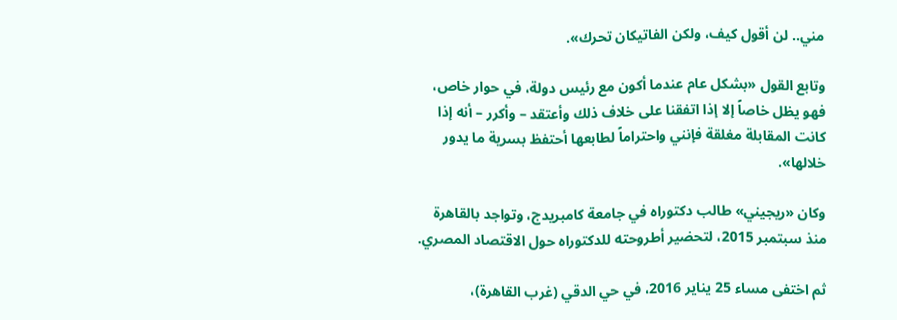مني.. لن أقول كيف، ولكن الفاتيكان تحرك».

وتابع القول «بشكل عام عندما أكون مع رئيس دولة، في حوار خاص، فهو يظل خاصاً إلا إذا اتفقنا على خلاف ذلك وأعتقد – وأكرر – أنه إذا كانت المقابلة مغلقة فإنني واحتراماً لطابعها أحتفظ بسرية ما يدور خلالها».

وكان «ريجيني» طالب دكتوراه في جامعة كامبريدج، وتواجد بالقاهرة منذ سبتمبر 2015، لتحضير أطروحته للدكتوراه حول الاقتصاد المصري.

ثم اختفى مساء 25 يناير 2016، في حي الدقي (غرب القاهرة)،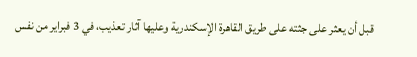قبل أن يعثر على جثته على طريق القاهرة الإسكندرية وعليها آثار تعذيب، في 3 فبراير من نفس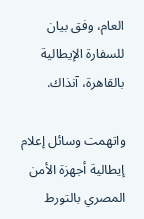العام، وفق بيان للسفارة الإيطالية بالقاهرة، آنذاك.

واتهمت وسائل إعلام إيطالية أجهزة الأمن المصري بالتورط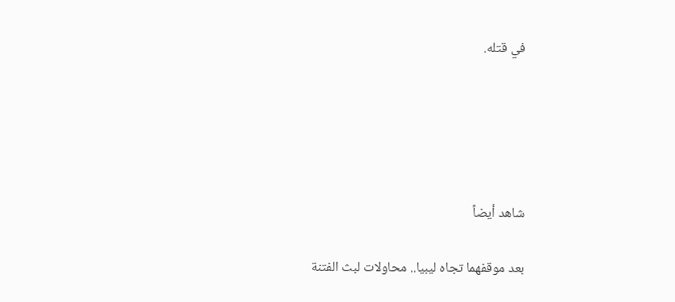في قتله.





شاهد أيضاً

بعد موقفهما تجاه ليبيا.. محاولات لبث الفتنة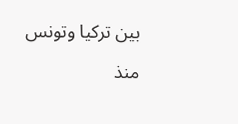بين تركيا وتونس

منذ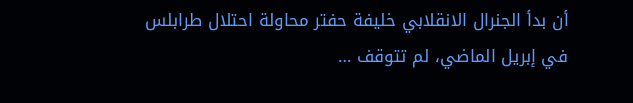أن بدأ الجنرال الانقلابي خليفة حفتر محاولة احتلال طرابلس في إبريل الماضي، لم تتوقف …